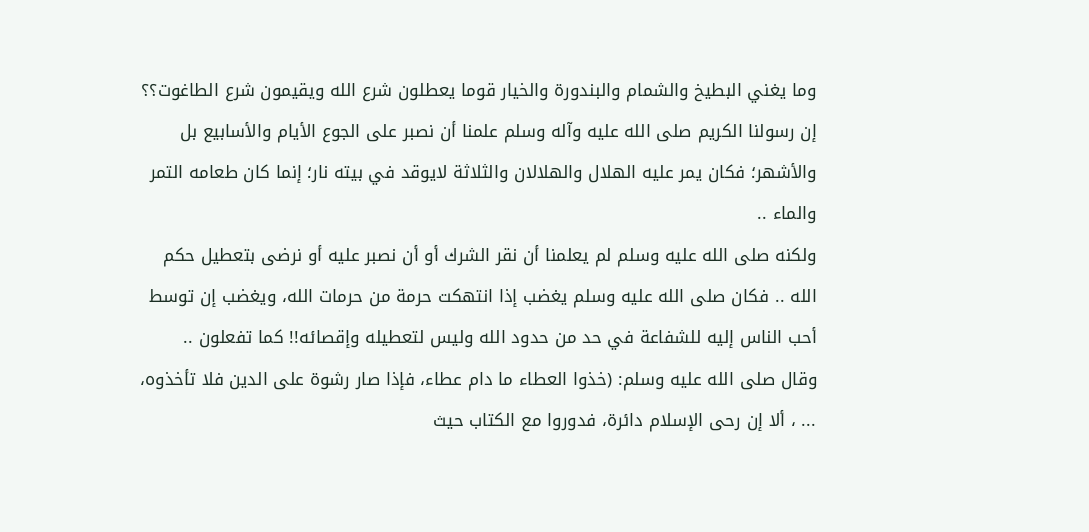وما يغني البطيخ والشمام والبندورة والخيار قوما يعطلون شرع الله ويقيمون شرع الطاغوت؟؟
إن رسولنا الكريم صلى الله عليه وآله وسلم علمنا أن نصبر على الجوع الأيام والأسابيع بل والأشهر؛ فكان يمر عليه الهلال والهلالان والثلاثة لايوقد في بيته نار؛ إنما كان طعامه التمر والماء ..
ولكنه صلى الله عليه وسلم لم يعلمنا أن نقر الشرك أو أن نصبر عليه أو نرضى بتعطيل حكم الله .. فكان صلى الله عليه وسلم يغضب إذا انتهكت حرمة من حرمات الله، ويغضب إن توسط أحب الناس إليه للشفاعة في حد من حدود الله وليس لتعطيله وإقصائه!! كما تفعلون ..
وقال صلى الله عليه وسلم: (خذوا العطاء ما دام عطاء، فإذا صار رشوة على الدين فلا تأخذوه، ... ، ألا إن رحى الإسلام دائرة، فدوروا مع الكتاب حيث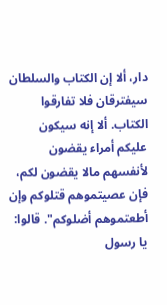دار، ألا إن الكتاب والسلطان سيفترقان فلا تفارقوا الكتاب. ألا إنه سيكون عليكم أمراء يقضون لأنفسهم مالا يقضون لكم، فإن عصيتموهم قتلوكم وإن أطعتموهم أضلوكم". قالوا: يا رسول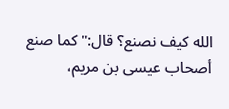الله كيف نصنع؟ قال:"كما صنع أصحاب عيسى بن مريم،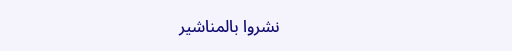نشروا بالمناشير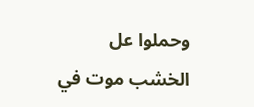وحملوا عل الخشب موت في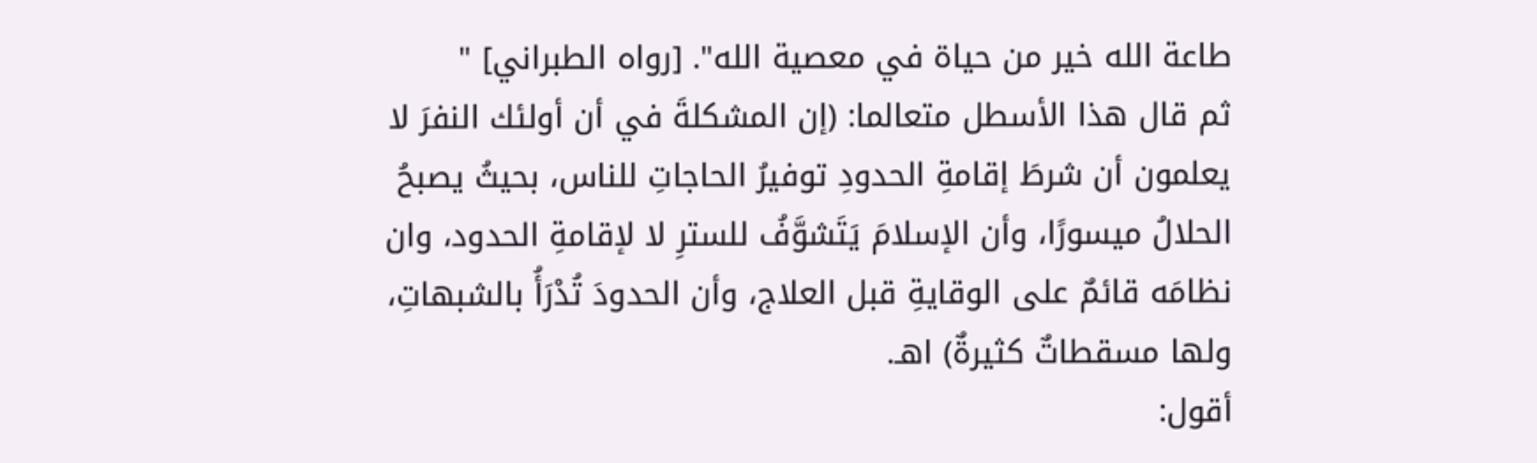طاعة الله خير من حياة في معصية الله". [رواه الطبراني] "
ثم قال هذا الأسطل متعالما: (إن المشكلةَ في أن أولئك النفرَ لا يعلمون أن شرطَ إقامةِ الحدودِ توفيرُ الحاجاتِ للناس، بحيثُ يصبحُ الحلالُ ميسورًا، وأن الإسلامَ يَتَشوَّفُ للسترِ لا لإقامةِ الحدود، وان نظامَه قائمٌ على الوقايةِ قبل العلاج، وأن الحدودَ تُدْرَأُ بالشبهاتِ، ولها مسقطاتٌ كثيرةٌ) اهـ.
أقول: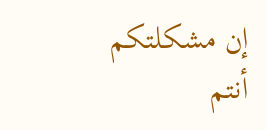إن مشكلتكم أنتم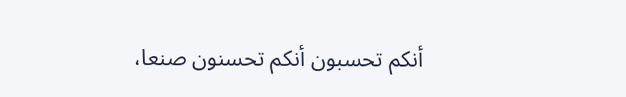أنكم تحسبون أنكم تحسنون صنعا،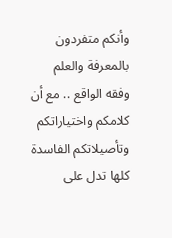وأنكم متفردون بالمعرفة والعلم وفقه الواقع .. مع أن كلامكم واختياراتكم وتأصيلاتكم الفاسدة كلها تدل على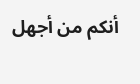أنكم من أجهل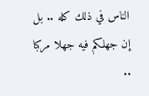الناس في ذلك كله .. بل إن جهلكم فيه جهلا مركبا ..